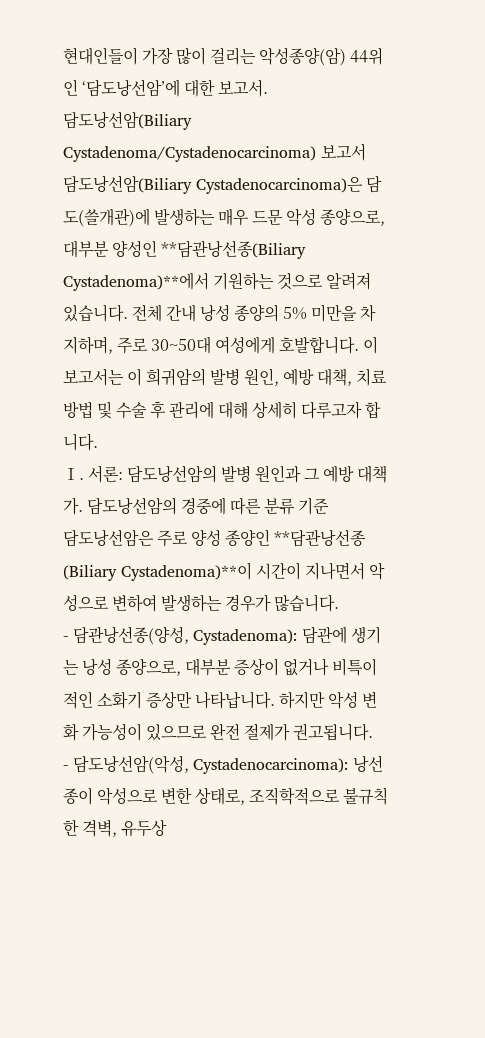현대인들이 가장 많이 걸리는 악성종양(암) 44위인 ‘담도낭선암’에 대한 보고서.
담도낭선암(Biliary Cystadenoma/Cystadenocarcinoma) 보고서
담도낭선암(Biliary Cystadenocarcinoma)은 담도(쓸개관)에 발생하는 매우 드문 악성 종양으로, 대부분 양성인 **담관낭선종(Biliary Cystadenoma)**에서 기원하는 것으로 알려져 있습니다. 전체 간내 낭성 종양의 5% 미만을 차지하며, 주로 30~50대 여성에게 호발합니다. 이 보고서는 이 희귀암의 발병 원인, 예방 대책, 치료 방법 및 수술 후 관리에 대해 상세히 다루고자 합니다.
Ⅰ. 서론: 담도낭선암의 발병 원인과 그 예방 대책
가. 담도낭선암의 경중에 따른 분류 기준
담도낭선암은 주로 양성 종양인 **담관낭선종(Biliary Cystadenoma)**이 시간이 지나면서 악성으로 변하여 발생하는 경우가 많습니다.
- 담관낭선종(양성, Cystadenoma): 담관에 생기는 낭성 종양으로, 대부분 증상이 없거나 비특이적인 소화기 증상만 나타납니다. 하지만 악성 변화 가능성이 있으므로 완전 절제가 권고됩니다.
- 담도낭선암(악성, Cystadenocarcinoma): 낭선종이 악성으로 변한 상태로, 조직학적으로 불규칙한 격벽, 유두상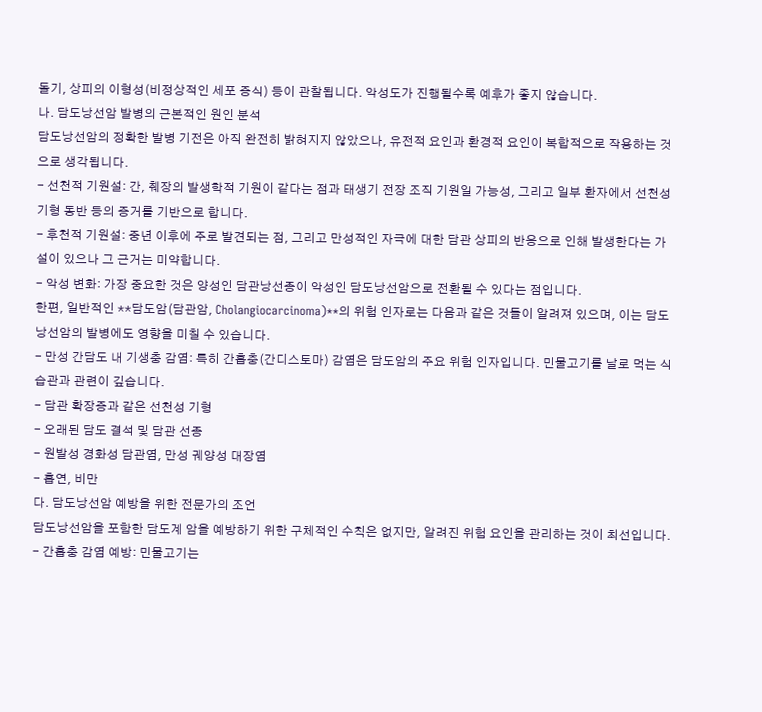돌기, 상피의 이형성(비정상적인 세포 증식) 등이 관찰됩니다. 악성도가 진행될수록 예후가 좋지 않습니다.
나. 담도낭선암 발병의 근본적인 원인 분석
담도낭선암의 정확한 발병 기전은 아직 완전히 밝혀지지 않았으나, 유전적 요인과 환경적 요인이 복합적으로 작용하는 것으로 생각됩니다.
- 선천적 기원설: 간, 췌장의 발생학적 기원이 같다는 점과 태생기 전장 조직 기원일 가능성, 그리고 일부 환자에서 선천성 기형 동반 등의 증거를 기반으로 합니다.
- 후천적 기원설: 중년 이후에 주로 발견되는 점, 그리고 만성적인 자극에 대한 담관 상피의 반응으로 인해 발생한다는 가설이 있으나 그 근거는 미약합니다.
- 악성 변화: 가장 중요한 것은 양성인 담관낭선종이 악성인 담도낭선암으로 전환될 수 있다는 점입니다.
한편, 일반적인 **담도암(담관암, Cholangiocarcinoma)**의 위험 인자로는 다음과 같은 것들이 알려져 있으며, 이는 담도낭선암의 발병에도 영향을 미칠 수 있습니다.
- 만성 간담도 내 기생충 감염: 특히 간흡충(간디스토마) 감염은 담도암의 주요 위험 인자입니다. 민물고기를 날로 먹는 식습관과 관련이 깊습니다.
- 담관 확장증과 같은 선천성 기형
- 오래된 담도 결석 및 담관 선종
- 원발성 경화성 담관염, 만성 궤양성 대장염
- 흡연, 비만
다. 담도낭선암 예방을 위한 전문가의 조언
담도낭선암을 포함한 담도계 암을 예방하기 위한 구체적인 수칙은 없지만, 알려진 위험 요인을 관리하는 것이 최선입니다.
- 간흡충 감염 예방: 민물고기는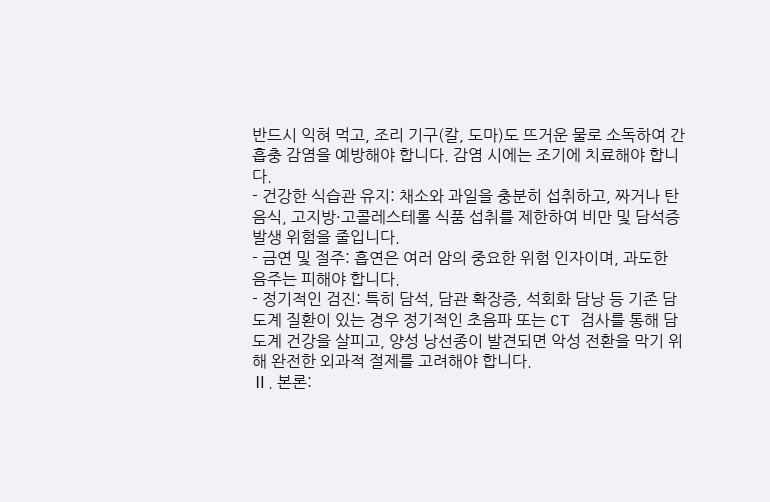반드시 익혀 먹고, 조리 기구(칼, 도마)도 뜨거운 물로 소독하여 간흡충 감염을 예방해야 합니다. 감염 시에는 조기에 치료해야 합니다.
- 건강한 식습관 유지: 채소와 과일을 충분히 섭취하고, 짜거나 탄 음식, 고지방·고콜레스테롤 식품 섭취를 제한하여 비만 및 담석증 발생 위험을 줄입니다.
- 금연 및 절주: 흡연은 여러 암의 중요한 위험 인자이며, 과도한 음주는 피해야 합니다.
- 정기적인 검진: 특히 담석, 담관 확장증, 석회화 담낭 등 기존 담도계 질환이 있는 경우 정기적인 초음파 또는 CT 검사를 통해 담도계 건강을 살피고, 양성 낭선종이 발견되면 악성 전환을 막기 위해 완전한 외과적 절제를 고려해야 합니다.
Ⅱ. 본론: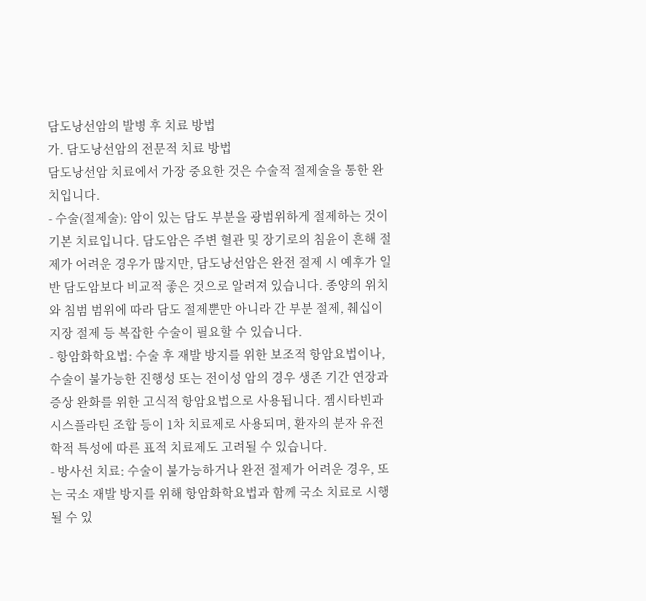담도낭선암의 발병 후 치료 방법
가. 담도낭선암의 전문적 치료 방법
담도낭선암 치료에서 가장 중요한 것은 수술적 절제술을 통한 완치입니다.
- 수술(절제술): 암이 있는 담도 부분을 광범위하게 절제하는 것이 기본 치료입니다. 담도암은 주변 혈관 및 장기로의 침윤이 흔해 절제가 어려운 경우가 많지만, 담도낭선암은 완전 절제 시 예후가 일반 담도암보다 비교적 좋은 것으로 알려져 있습니다. 종양의 위치와 침범 범위에 따라 담도 절제뿐만 아니라 간 부분 절제, 췌십이지장 절제 등 복잡한 수술이 필요할 수 있습니다.
- 항암화학요법: 수술 후 재발 방지를 위한 보조적 항암요법이나, 수술이 불가능한 진행성 또는 전이성 암의 경우 생존 기간 연장과 증상 완화를 위한 고식적 항암요법으로 사용됩니다. 젬시타빈과 시스플라틴 조합 등이 1차 치료제로 사용되며, 환자의 분자 유전학적 특성에 따른 표적 치료제도 고려될 수 있습니다.
- 방사선 치료: 수술이 불가능하거나 완전 절제가 어려운 경우, 또는 국소 재발 방지를 위해 항암화학요법과 함께 국소 치료로 시행될 수 있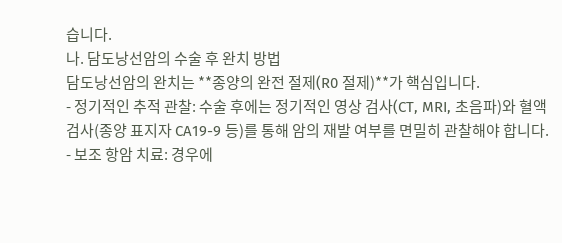습니다.
나. 담도낭선암의 수술 후 완치 방법
담도낭선암의 완치는 **종양의 완전 절제(R0 절제)**가 핵심입니다.
- 정기적인 추적 관찰: 수술 후에는 정기적인 영상 검사(CT, MRI, 초음파)와 혈액 검사(종양 표지자 CA19-9 등)를 통해 암의 재발 여부를 면밀히 관찰해야 합니다.
- 보조 항암 치료: 경우에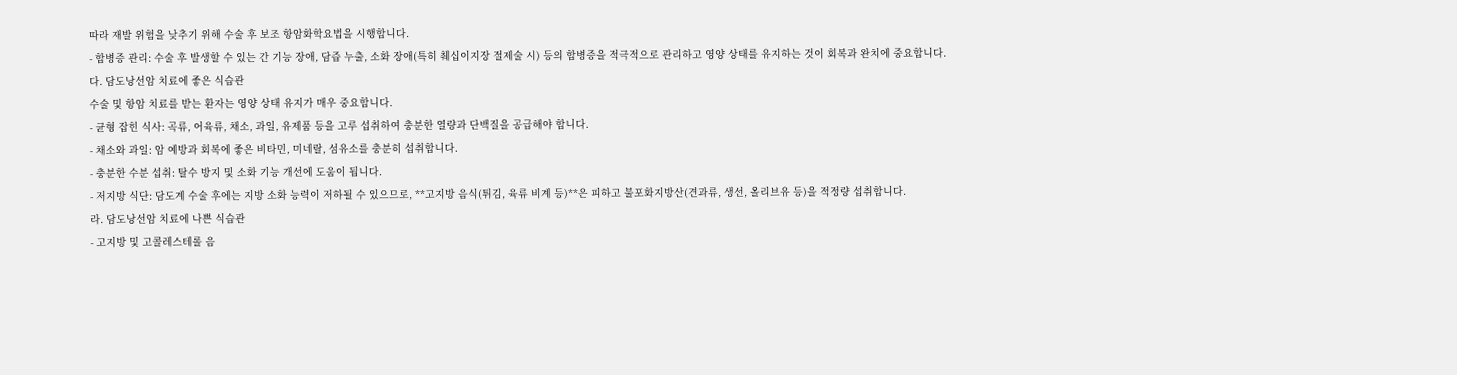따라 재발 위험을 낮추기 위해 수술 후 보조 항암화학요법을 시행합니다.
- 합병증 관리: 수술 후 발생할 수 있는 간 기능 장애, 담즙 누출, 소화 장애(특히 췌십이지장 절제술 시) 등의 합병증을 적극적으로 관리하고 영양 상태를 유지하는 것이 회복과 완치에 중요합니다.
다. 담도낭선암 치료에 좋은 식습관
수술 및 항암 치료를 받는 환자는 영양 상태 유지가 매우 중요합니다.
- 균형 잡힌 식사: 곡류, 어육류, 채소, 과일, 유제품 등을 고루 섭취하여 충분한 열량과 단백질을 공급해야 합니다.
- 채소와 과일: 암 예방과 회복에 좋은 비타민, 미네랄, 섬유소를 충분히 섭취합니다.
- 충분한 수분 섭취: 탈수 방지 및 소화 기능 개선에 도움이 됩니다.
- 저지방 식단: 담도계 수술 후에는 지방 소화 능력이 저하될 수 있으므로, **고지방 음식(튀김, 육류 비계 등)**은 피하고 불포화지방산(견과류, 생선, 올리브유 등)을 적정량 섭취합니다.
라. 담도낭선암 치료에 나쁜 식습관
- 고지방 및 고콜레스테롤 음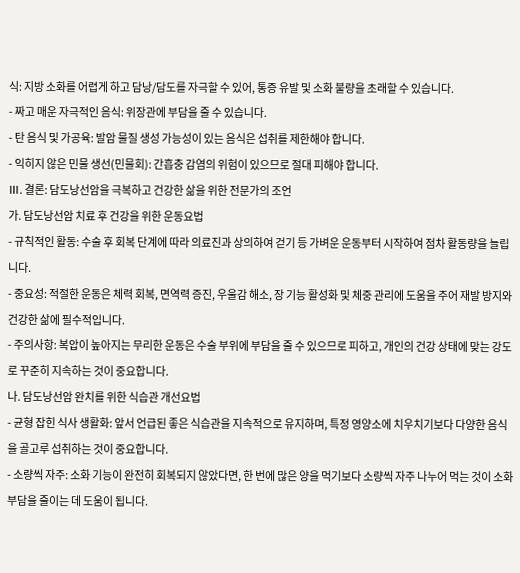식: 지방 소화를 어렵게 하고 담낭/담도를 자극할 수 있어, 통증 유발 및 소화 불량을 초래할 수 있습니다.
- 짜고 매운 자극적인 음식: 위장관에 부담을 줄 수 있습니다.
- 탄 음식 및 가공육: 발암 물질 생성 가능성이 있는 음식은 섭취를 제한해야 합니다.
- 익히지 않은 민물 생선(민물회): 간흡충 감염의 위험이 있으므로 절대 피해야 합니다.
Ⅲ. 결론: 담도낭선암을 극복하고 건강한 삶을 위한 전문가의 조언
가. 담도낭선암 치료 후 건강을 위한 운동요법
- 규칙적인 활동: 수술 후 회복 단계에 따라 의료진과 상의하여 걷기 등 가벼운 운동부터 시작하여 점차 활동량을 늘립니다.
- 중요성: 적절한 운동은 체력 회복, 면역력 증진, 우울감 해소, 장 기능 활성화 및 체중 관리에 도움을 주어 재발 방지와 건강한 삶에 필수적입니다.
- 주의사항: 복압이 높아지는 무리한 운동은 수술 부위에 부담을 줄 수 있으므로 피하고, 개인의 건강 상태에 맞는 강도로 꾸준히 지속하는 것이 중요합니다.
나. 담도낭선암 완치를 위한 식습관 개선요법
- 균형 잡힌 식사 생활화: 앞서 언급된 좋은 식습관을 지속적으로 유지하며, 특정 영양소에 치우치기보다 다양한 음식을 골고루 섭취하는 것이 중요합니다.
- 소량씩 자주: 소화 기능이 완전히 회복되지 않았다면, 한 번에 많은 양을 먹기보다 소량씩 자주 나누어 먹는 것이 소화 부담을 줄이는 데 도움이 됩니다.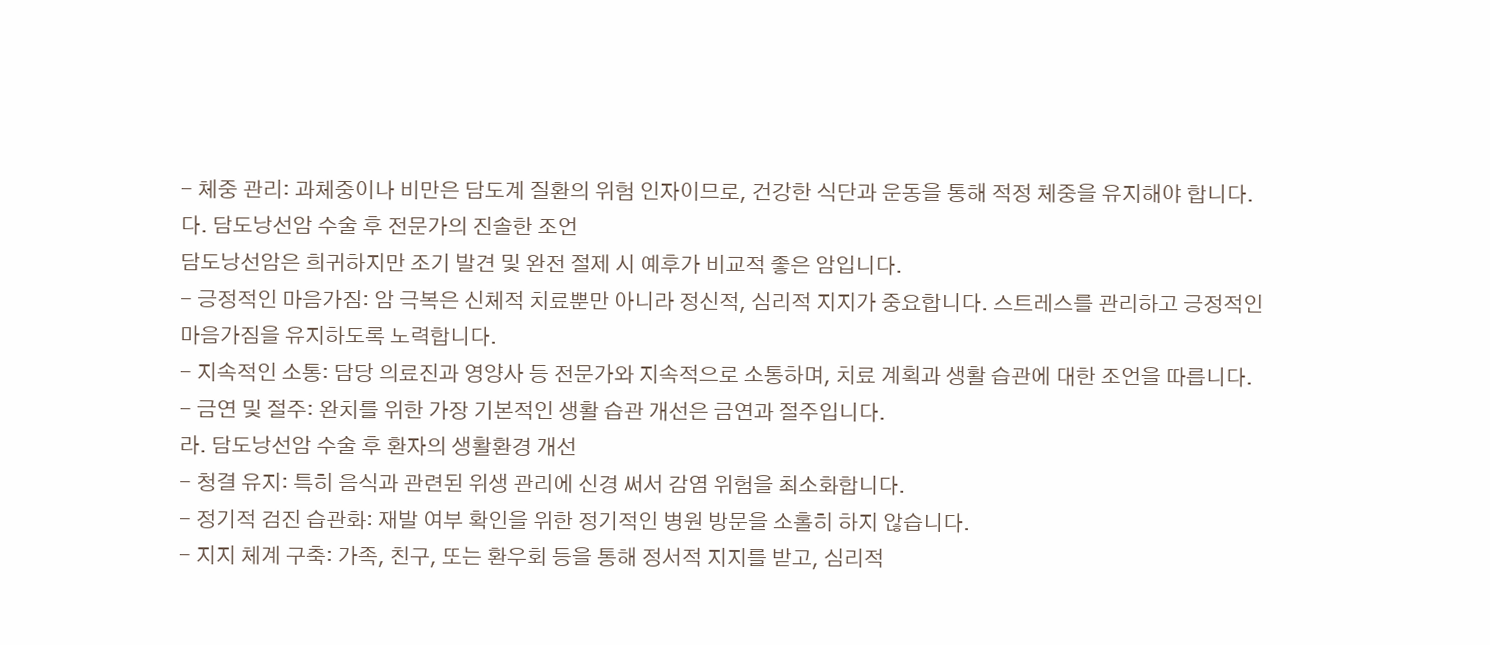- 체중 관리: 과체중이나 비만은 담도계 질환의 위험 인자이므로, 건강한 식단과 운동을 통해 적정 체중을 유지해야 합니다.
다. 담도낭선암 수술 후 전문가의 진솔한 조언
담도낭선암은 희귀하지만 조기 발견 및 완전 절제 시 예후가 비교적 좋은 암입니다.
- 긍정적인 마음가짐: 암 극복은 신체적 치료뿐만 아니라 정신적, 심리적 지지가 중요합니다. 스트레스를 관리하고 긍정적인 마음가짐을 유지하도록 노력합니다.
- 지속적인 소통: 담당 의료진과 영양사 등 전문가와 지속적으로 소통하며, 치료 계획과 생활 습관에 대한 조언을 따릅니다.
- 금연 및 절주: 완치를 위한 가장 기본적인 생활 습관 개선은 금연과 절주입니다.
라. 담도낭선암 수술 후 환자의 생활환경 개선
- 청결 유지: 특히 음식과 관련된 위생 관리에 신경 써서 감염 위험을 최소화합니다.
- 정기적 검진 습관화: 재발 여부 확인을 위한 정기적인 병원 방문을 소홀히 하지 않습니다.
- 지지 체계 구축: 가족, 친구, 또는 환우회 등을 통해 정서적 지지를 받고, 심리적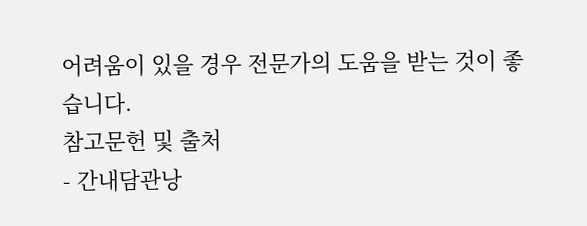어려움이 있을 경우 전문가의 도움을 받는 것이 좋습니다.
참고문헌 및 출처
- 간내담관낭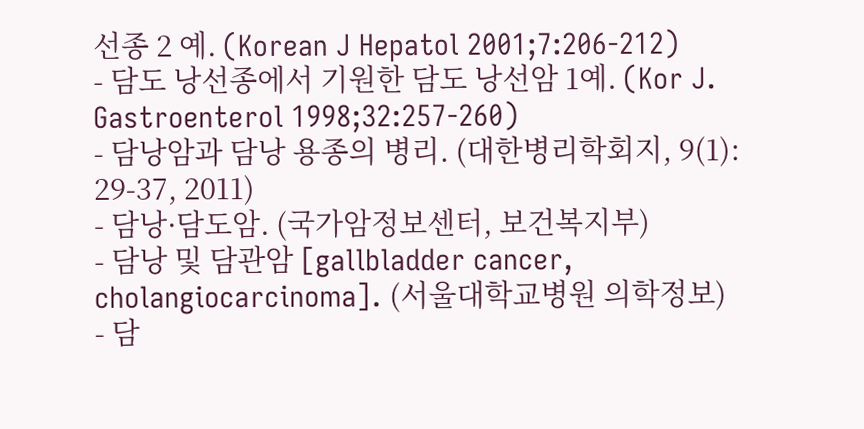선종 2 예. (Korean J Hepatol 2001;7:206-212)
- 담도 낭선종에서 기원한 담도 낭선암 1예. (Kor J. Gastroenterol 1998;32:257-260)
- 담낭암과 담낭 용종의 병리. (대한병리학회지, 9(1): 29-37, 2011)
- 담낭·담도암. (국가암정보센터, 보건복지부)
- 담낭 및 담관암 [gallbladder cancer, cholangiocarcinoma]. (서울대학교병원 의학정보)
- 담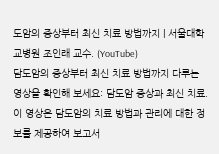도암의 증상부터 최신 치료 방법까지 | 서울대학교병원 조인래 교수. (YouTube)
담도암의 증상부터 최신 치료 방법까지 다루는 영상을 확인해 보세요: 담도암 증상과 최신 치료. 이 영상은 담도암의 치료 방법과 관리에 대한 정보를 제공하여 보고서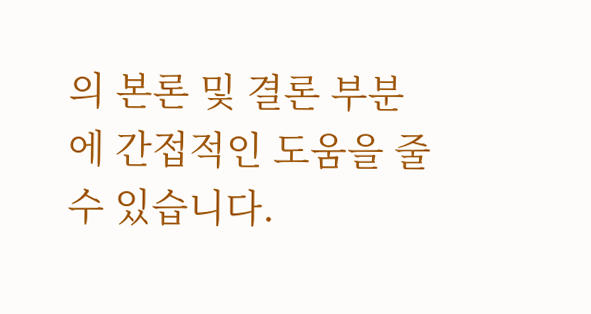의 본론 및 결론 부분에 간접적인 도움을 줄 수 있습니다.